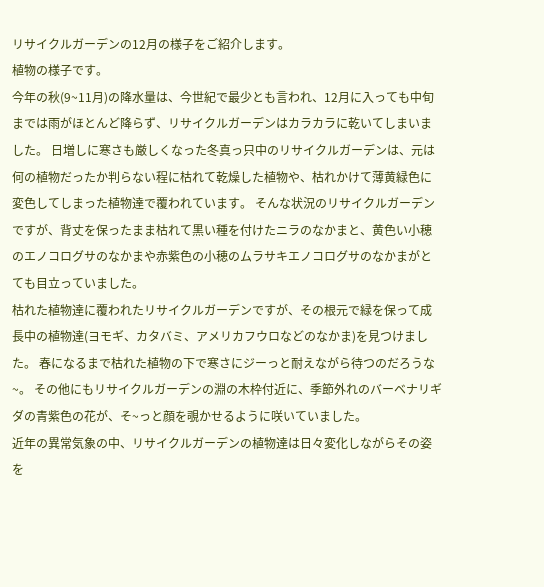リサイクルガーデンの12月の様子をご紹介します。
植物の様子です。
今年の秋(9~11月)の降水量は、今世紀で最少とも言われ、12月に入っても中旬までは雨がほとんど降らず、リサイクルガーデンはカラカラに乾いてしまいました。 日増しに寒さも厳しくなった冬真っ只中のリサイクルガーデンは、元は何の植物だったか判らない程に枯れて乾燥した植物や、枯れかけて薄黄緑色に変色してしまった植物達で覆われています。 そんな状況のリサイクルガーデンですが、背丈を保ったまま枯れて黒い種を付けたニラのなかまと、黄色い小穂のエノコログサのなかまや赤紫色の小穂のムラサキエノコログサのなかまがとても目立っていました。
枯れた植物達に覆われたリサイクルガーデンですが、その根元で緑を保って成長中の植物達(ヨモギ、カタバミ、アメリカフウロなどのなかま)を見つけました。 春になるまで枯れた植物の下で寒さにジーっと耐えながら待つのだろうな~。 その他にもリサイクルガーデンの淵の木枠付近に、季節外れのバーベナリギダの青紫色の花が、そ~っと顔を覗かせるように咲いていました。
近年の異常気象の中、リサイクルガーデンの植物達は日々変化しながらその姿を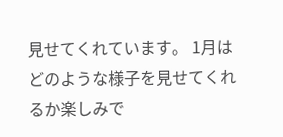見せてくれています。 1月はどのような様子を見せてくれるか楽しみで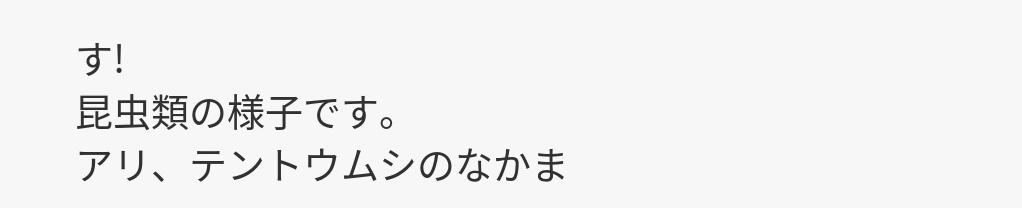す!
昆虫類の様子です。
アリ、テントウムシのなかま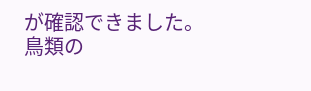が確認できました。
鳥類の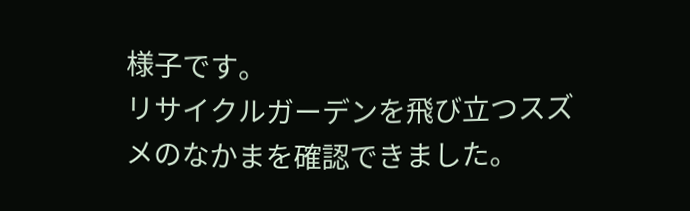様子です。
リサイクルガーデンを飛び立つスズメのなかまを確認できました。